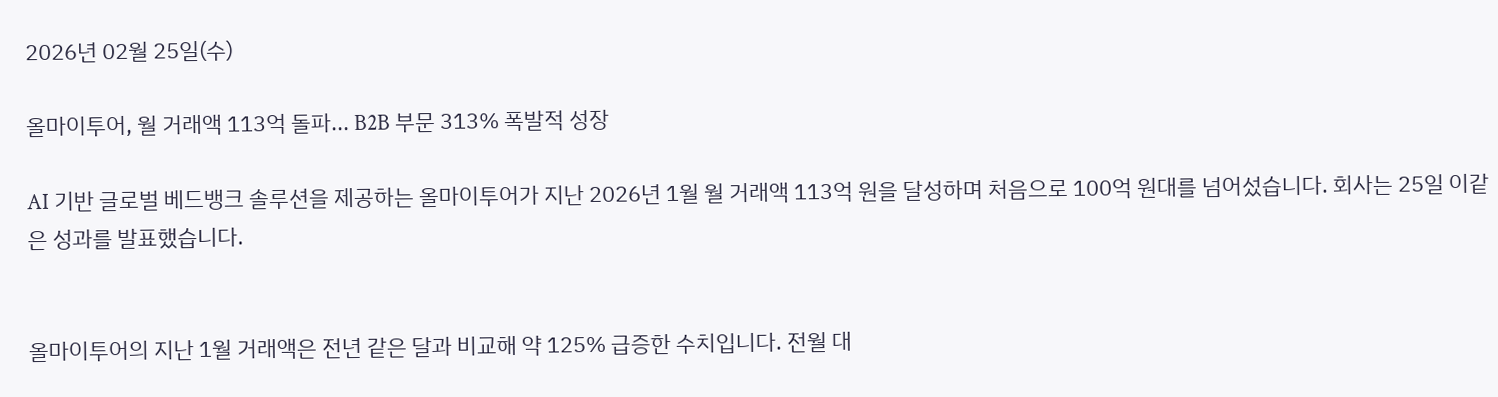2026년 02월 25일(수)

올마이투어, 월 거래액 113억 돌파... B2B 부문 313% 폭발적 성장

AI 기반 글로벌 베드뱅크 솔루션을 제공하는 올마이투어가 지난 2026년 1월 월 거래액 113억 원을 달성하며 처음으로 100억 원대를 넘어섰습니다. 회사는 25일 이같은 성과를 발표했습니다.


올마이투어의 지난 1월 거래액은 전년 같은 달과 비교해 약 125% 급증한 수치입니다. 전월 대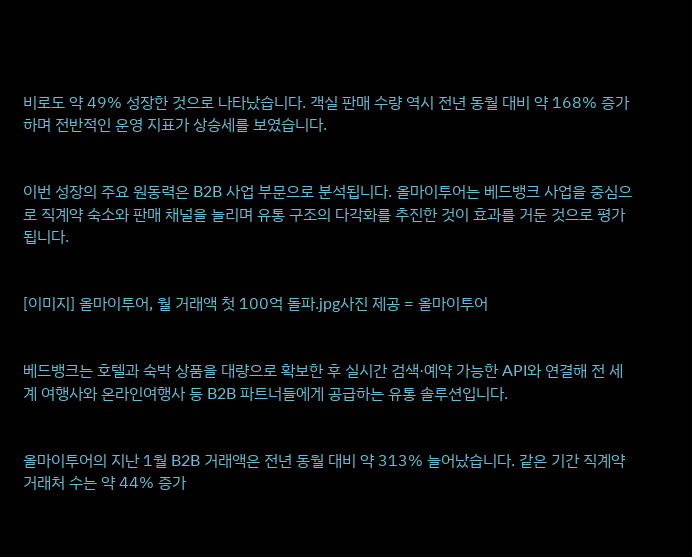비로도 약 49% 성장한 것으로 나타났습니다. 객실 판매 수량 역시 전년 동월 대비 약 168% 증가하며 전반적인 운영 지표가 상승세를 보였습니다.


이번 성장의 주요 원동력은 B2B 사업 부문으로 분석됩니다. 올마이투어는 베드뱅크 사업을 중심으로 직계약 숙소와 판매 채널을 늘리며 유통 구조의 다각화를 추진한 것이 효과를 거둔 것으로 평가됩니다.


[이미지] 올마이투어, 월 거래액 첫 100억 돌파.jpg사진 제공 = 올마이투어


베드뱅크는 호텔과 숙박 상품을 대량으로 확보한 후 실시간 검색·예약 가능한 API와 연결해 전 세계 여행사와 온라인여행사 등 B2B 파트너들에게 공급하는 유통 솔루션입니다.


올마이투어의 지난 1월 B2B 거래액은 전년 동월 대비 약 313% 늘어났습니다. 같은 기간 직계약 거래처 수는 약 44% 증가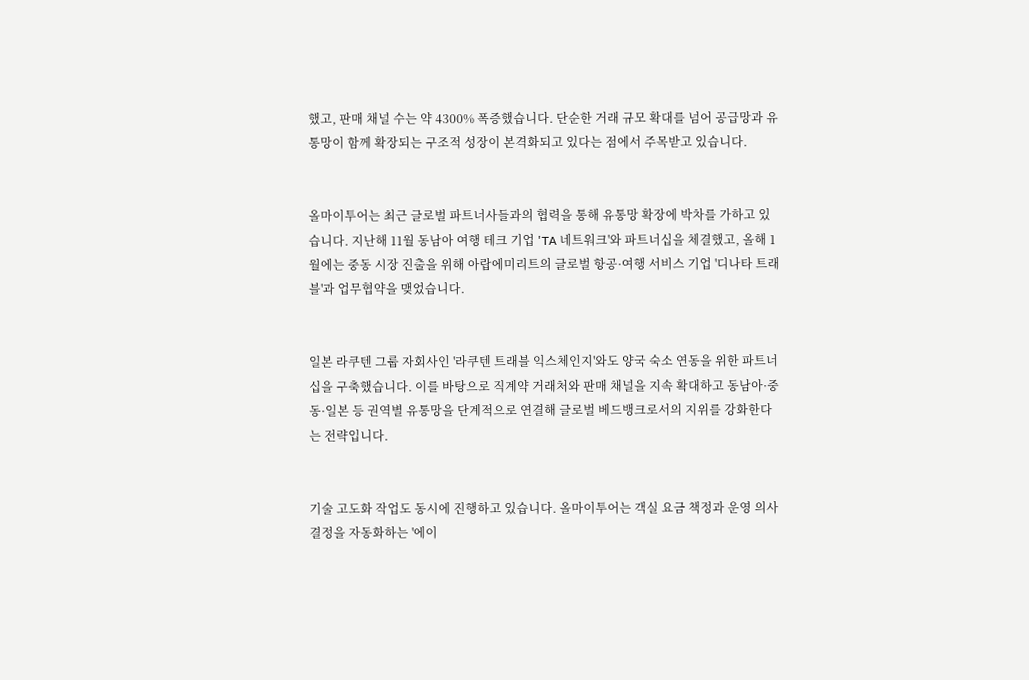했고, 판매 채널 수는 약 4300% 폭증했습니다. 단순한 거래 규모 확대를 넘어 공급망과 유통망이 함께 확장되는 구조적 성장이 본격화되고 있다는 점에서 주목받고 있습니다.


올마이투어는 최근 글로벌 파트너사들과의 협력을 통해 유통망 확장에 박차를 가하고 있습니다. 지난해 11월 동남아 여행 테크 기업 'TA 네트워크'와 파트너십을 체결했고, 올해 1월에는 중동 시장 진출을 위해 아랍에미리트의 글로벌 항공·여행 서비스 기업 '디나타 트래블'과 업무협약을 맺었습니다.


일본 라쿠텐 그룹 자회사인 '라쿠텐 트래블 익스체인지'와도 양국 숙소 연동을 위한 파트너십을 구축했습니다. 이를 바탕으로 직계약 거래처와 판매 채널을 지속 확대하고 동남아·중동·일본 등 권역별 유통망을 단계적으로 연결해 글로벌 베드뱅크로서의 지위를 강화한다는 전략입니다.


기술 고도화 작업도 동시에 진행하고 있습니다. 올마이투어는 객실 요금 책정과 운영 의사결정을 자동화하는 '에이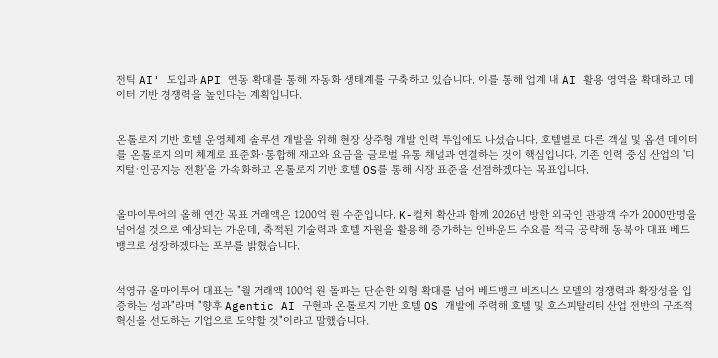전틱 AI' 도입과 API 연동 확대를 통해 자동화 생태계를 구축하고 있습니다. 이를 통해 업계 내 AI 활용 영역을 확대하고 데이터 기반 경쟁력을 높인다는 계획입니다.


온톨로지 기반 호텔 운영체제 솔루션 개발을 위해 현장 상주형 개발 인력 투입에도 나섰습니다. 호텔별로 다른 객실 및 옵션 데이터를 온톨로지 의미 체계로 표준화·통합해 재고와 요금을 글로벌 유통 채널과 연결하는 것이 핵심입니다. 기존 인력 중심 산업의 '디지털·인공지능 전환'을 가속화하고 온톨로지 기반 호텔 OS를 통해 시장 표준을 선점하겠다는 목표입니다.


올마이투어의 올해 연간 목표 거래액은 1200억 원 수준입니다. K-컬처 확산과 함께 2026년 방한 외국인 관광객 수가 2000만명을 넘어설 것으로 예상되는 가운데, 축적된 기술력과 호텔 자원을 활용해 증가하는 인바운드 수요를 적극 공략해 동북아 대표 베드뱅크로 성장하겠다는 포부를 밝혔습니다.


석영규 올마이투어 대표는 "월 거래액 100억 원 돌파는 단순한 외형 확대를 넘어 베드뱅크 비즈니스 모델의 경쟁력과 확장성을 입증하는 성과"라며 "향후 Agentic AI 구현과 온톨로지 기반 호텔 OS 개발에 주력해 호텔 및 호스피탈리티 산업 전반의 구조적 혁신을 선도하는 기업으로 도약할 것"이라고 말했습니다.